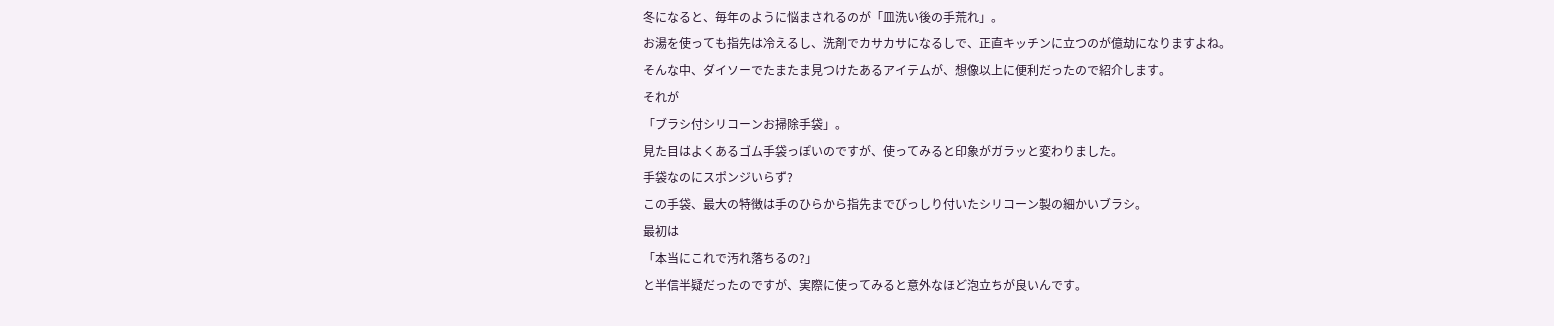冬になると、毎年のように悩まされるのが「皿洗い後の手荒れ」。
お湯を使っても指先は冷えるし、洗剤でカサカサになるしで、正直キッチンに立つのが億劫になりますよね。
そんな中、ダイソーでたまたま見つけたあるアイテムが、想像以上に便利だったので紹介します。
それが
「ブラシ付シリコーンお掃除手袋」。
見た目はよくあるゴム手袋っぽいのですが、使ってみると印象がガラッと変わりました。
手袋なのにスポンジいらず?
この手袋、最大の特徴は手のひらから指先までびっしり付いたシリコーン製の細かいブラシ。
最初は
「本当にこれで汚れ落ちるの?」
と半信半疑だったのですが、実際に使ってみると意外なほど泡立ちが良いんです。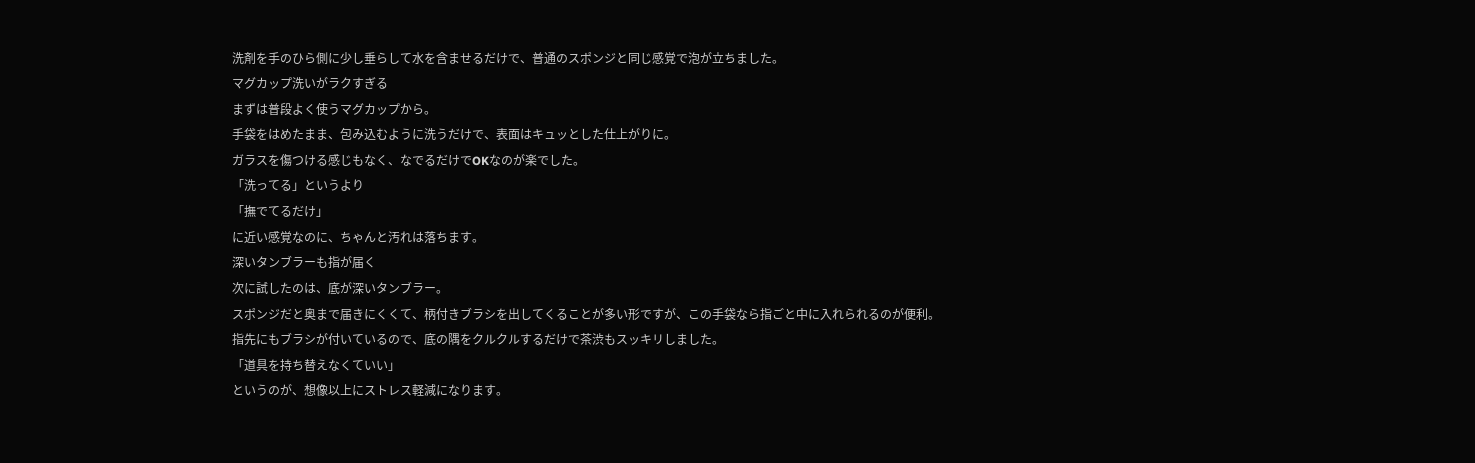洗剤を手のひら側に少し垂らして水を含ませるだけで、普通のスポンジと同じ感覚で泡が立ちました。
マグカップ洗いがラクすぎる
まずは普段よく使うマグカップから。
手袋をはめたまま、包み込むように洗うだけで、表面はキュッとした仕上がりに。
ガラスを傷つける感じもなく、なでるだけでOKなのが楽でした。
「洗ってる」というより
「撫でてるだけ」
に近い感覚なのに、ちゃんと汚れは落ちます。
深いタンブラーも指が届く
次に試したのは、底が深いタンブラー。
スポンジだと奥まで届きにくくて、柄付きブラシを出してくることが多い形ですが、この手袋なら指ごと中に入れられるのが便利。
指先にもブラシが付いているので、底の隅をクルクルするだけで茶渋もスッキリしました。
「道具を持ち替えなくていい」
というのが、想像以上にストレス軽減になります。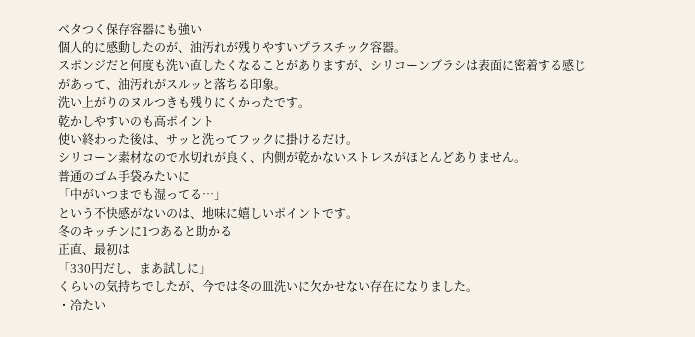ベタつく保存容器にも強い
個人的に感動したのが、油汚れが残りやすいプラスチック容器。
スポンジだと何度も洗い直したくなることがありますが、シリコーンブラシは表面に密着する感じがあって、油汚れがスルッと落ちる印象。
洗い上がりのヌルつきも残りにくかったです。
乾かしやすいのも高ポイント
使い終わった後は、サッと洗ってフックに掛けるだけ。
シリコーン素材なので水切れが良く、内側が乾かないストレスがほとんどありません。
普通のゴム手袋みたいに
「中がいつまでも湿ってる…」
という不快感がないのは、地味に嬉しいポイントです。
冬のキッチンに1つあると助かる
正直、最初は
「330円だし、まあ試しに」
くらいの気持ちでしたが、今では冬の皿洗いに欠かせない存在になりました。
・冷たい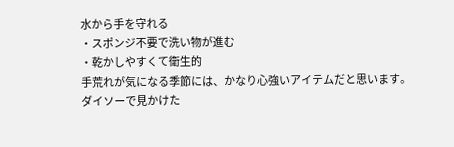水から手を守れる
・スポンジ不要で洗い物が進む
・乾かしやすくて衛生的
手荒れが気になる季節には、かなり心強いアイテムだと思います。
ダイソーで見かけた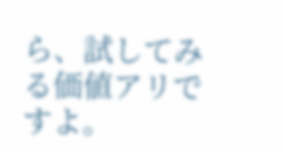ら、試してみる価値アリですよ。